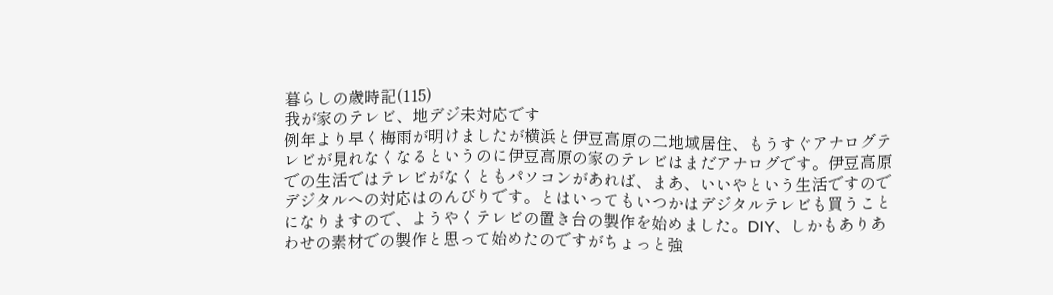暮らしの歳時記(115)
我が家のテレビ、地デジ未対応です
例年より早く梅雨が明けましたが横浜と伊豆高原の二地域居住、もうすぐアナログテレビが見れなくなるというのに伊豆高原の家のテレビはまだアナログです。伊豆高原での生活ではテレビがなくともパソコンがあれば、まあ、いいやという生活ですのでデジタルへの対応はのんびりです。とはいってもいつかはデジタルテレビも買うことになりますので、ようやくテレビの置き台の製作を始めました。DIY、しかもありあわせの素材での製作と思って始めたのですがちょっと強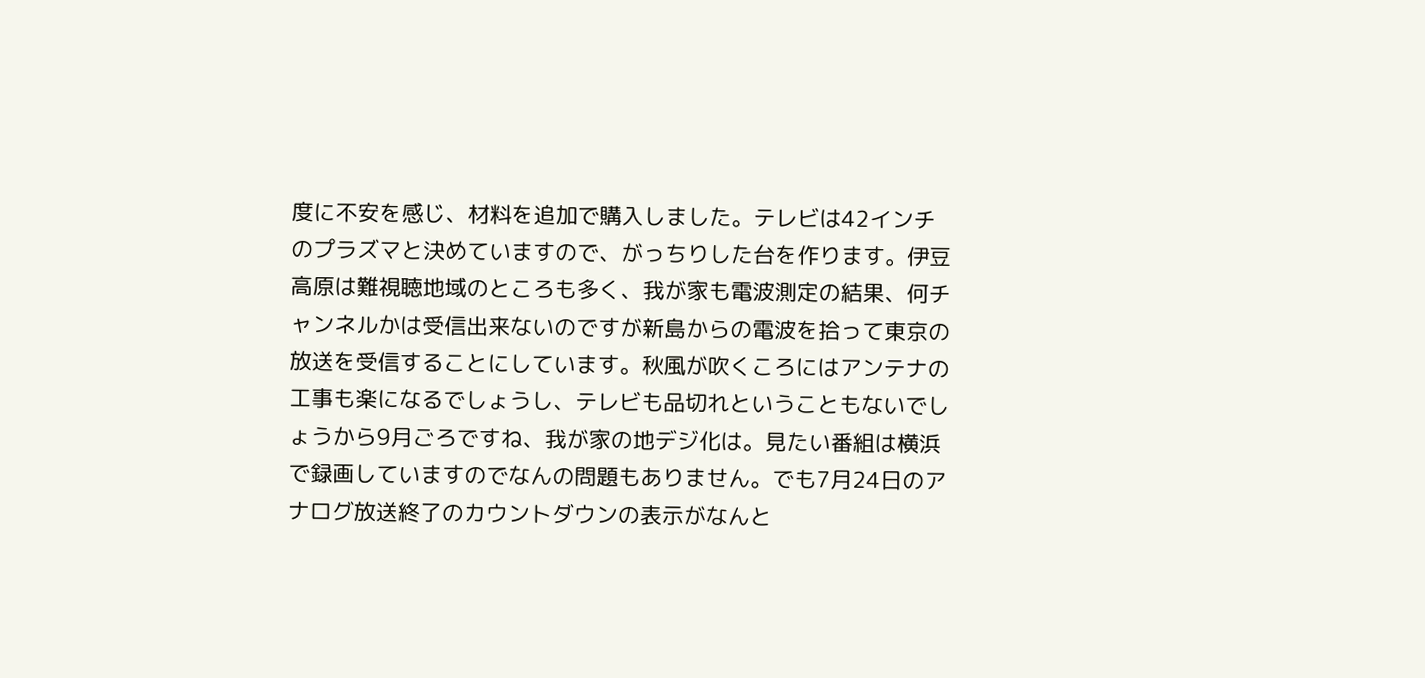度に不安を感じ、材料を追加で購入しました。テレビは42インチのプラズマと決めていますので、がっちりした台を作ります。伊豆高原は難視聴地域のところも多く、我が家も電波測定の結果、何チャンネルかは受信出来ないのですが新島からの電波を拾って東京の放送を受信することにしています。秋風が吹くころにはアンテナの工事も楽になるでしょうし、テレビも品切れということもないでしょうから9月ごろですね、我が家の地デジ化は。見たい番組は横浜で録画していますのでなんの問題もありません。でも7月24日のアナログ放送終了のカウントダウンの表示がなんと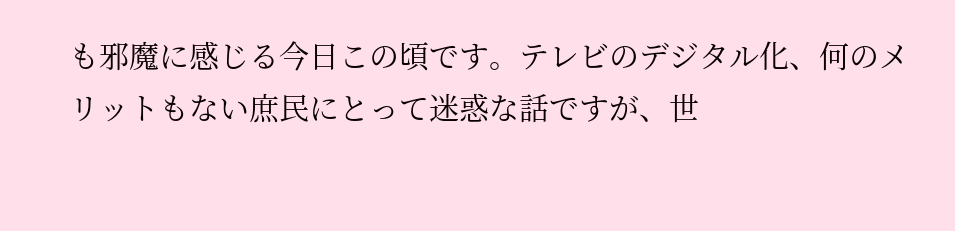も邪魔に感じる今日この頃です。テレビのデジタル化、何のメリットもない庶民にとって迷惑な話ですが、世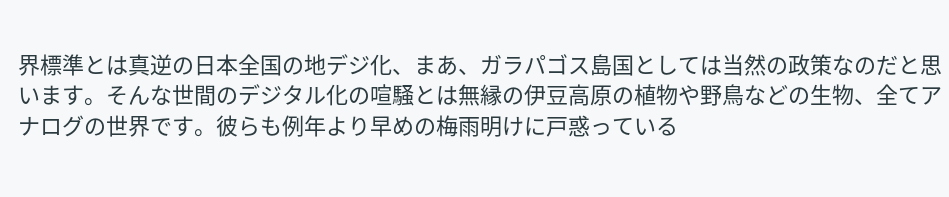界標準とは真逆の日本全国の地デジ化、まあ、ガラパゴス島国としては当然の政策なのだと思います。そんな世間のデジタル化の喧騒とは無縁の伊豆高原の植物や野鳥などの生物、全てアナログの世界です。彼らも例年より早めの梅雨明けに戸惑っている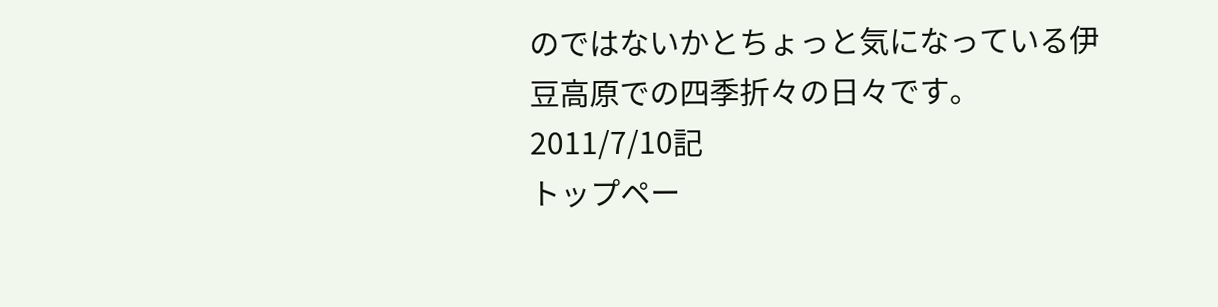のではないかとちょっと気になっている伊豆高原での四季折々の日々です。
2011/7/10記
トップペー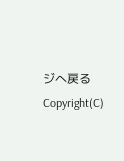ジへ戻る Copyright(C)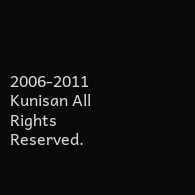2006-2011 Kunisan All Rights Reserved.